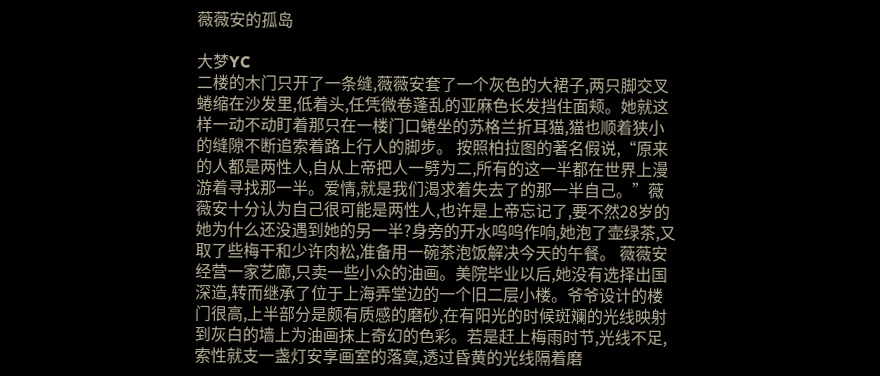薇薇安的孤岛

大梦YC
二楼的木门只开了一条缝,薇薇安套了一个灰色的大裙子,两只脚交叉蜷缩在沙发里,低着头,任凭微卷蓬乱的亚麻色长发挡住面颊。她就这样一动不动盯着那只在一楼门口蜷坐的苏格兰折耳猫,猫也顺着狭小的缝隙不断追索着路上行人的脚步。 按照柏拉图的著名假说,“原来的人都是两性人,自从上帝把人一劈为二,所有的这一半都在世界上漫游着寻找那一半。爱情,就是我们渴求着失去了的那一半自己。”薇薇安十分认为自己很可能是两性人,也许是上帝忘记了,要不然28岁的她为什么还没遇到她的另一半?身旁的开水呜呜作响,她泡了壶绿茶,又取了些梅干和少许肉松,准备用一碗茶泡饭解决今天的午餐。 薇薇安经营一家艺廊,只卖一些小众的油画。美院毕业以后,她没有选择出国深造,转而继承了位于上海弄堂边的一个旧二层小楼。爷爷设计的楼门很高,上半部分是颇有质感的磨砂,在有阳光的时候斑斓的光线映射到灰白的墙上为油画抹上奇幻的色彩。若是赶上梅雨时节,光线不足,索性就支一盏灯安享画室的落寞,透过昏黄的光线隔着磨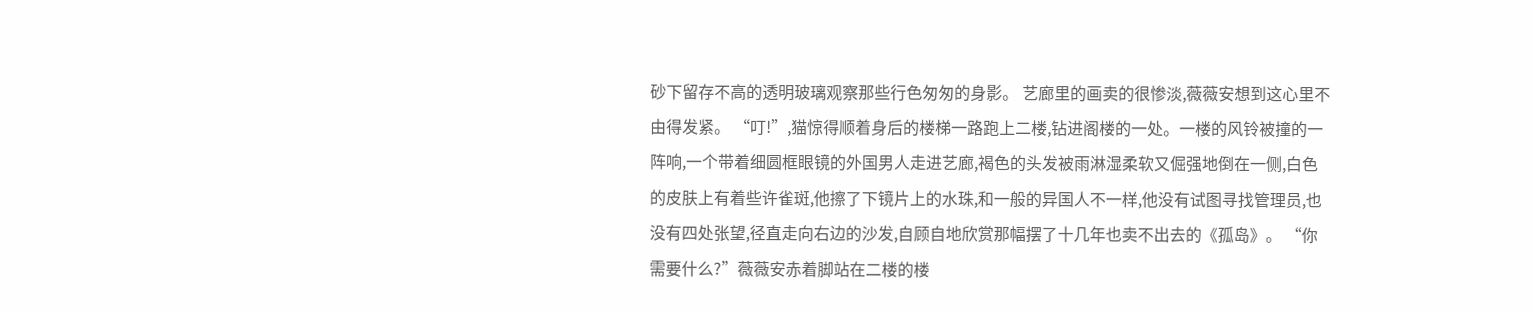砂下留存不高的透明玻璃观察那些行色匆匆的身影。 艺廊里的画卖的很惨淡,薇薇安想到这心里不由得发紧。 “叮!”,猫惊得顺着身后的楼梯一路跑上二楼,钻进阁楼的一处。一楼的风铃被撞的一阵响,一个带着细圆框眼镜的外国男人走进艺廊,褐色的头发被雨淋湿柔软又倔强地倒在一侧,白色的皮肤上有着些许雀斑,他擦了下镜片上的水珠,和一般的异国人不一样,他没有试图寻找管理员,也没有四处张望,径直走向右边的沙发,自顾自地欣赏那幅摆了十几年也卖不出去的《孤岛》。 “你需要什么?”薇薇安赤着脚站在二楼的楼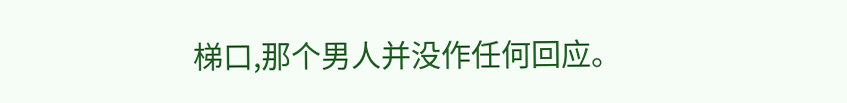梯口,那个男人并没作任何回应。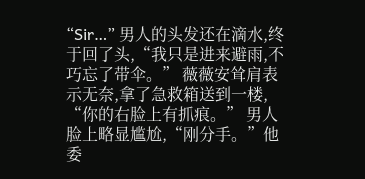“Sir…” 男人的头发还在滴水,终于回了头,“我只是进来避雨,不巧忘了带伞。” 薇薇安耸肩表示无奈,拿了急救箱送到一楼, “你的右脸上有抓痕。” 男人脸上略显尴尬,“刚分手。”他委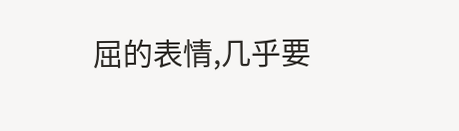屈的表情,几乎要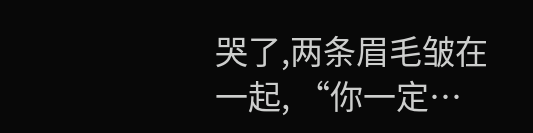哭了,两条眉毛皱在一起, “你一定…